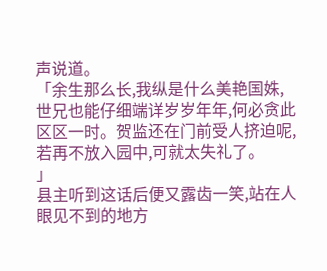声说道。
「余生那么长,我纵是什么美艳国姝,世兄也能仔细端详岁岁年年,何必贪此区区一时。贺监还在门前受人挤迫呢,若再不放入园中,可就太失礼了。
」
县主听到这话后便又露齿一笑,站在人眼见不到的地方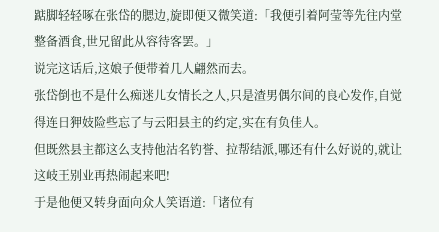踮脚轻轻啄在张岱的腮边,旋即便又微笑道:「我便引着阿莹等先往内堂整备酒食,世兄留此从容待客罢。」
说完这话后,这娘子便带着几人翩然而去。
张岱倒也不是什么痴迷儿女情长之人,只是渣男偶尔间的良心发作,自觉得连日狎妓险些忘了与云阳县主的约定,实在有负佳人。
但既然县主都这么支持他沽名钓誉、拉帮结派,哪还有什么好说的,就让这岐王别业再热闹起来吧!
于是他便又转身面向众人笑语道:「诸位有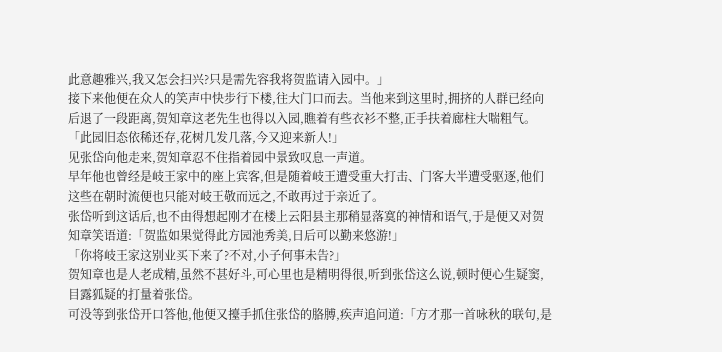此意趣雅兴,我又怎会扫兴?只是需先容我将贺监请入园中。」
接下来他便在众人的笑声中快步行下楼,往大门口而去。当他来到这里时,拥挤的人群已经向后退了一段距离,贺知章这老先生也得以入园,瞧着有些衣衫不整,正手扶着廊柱大喘粗气。
「此园旧态依稀还存,花树几发几落,今又迎来新人!」
见张岱向他走来,贺知章忍不住指着园中景致叹息一声道。
早年他也曾经是岐王家中的座上宾客,但是随着岐王遭受重大打击、门客大半遭受驱逐,他们这些在朝时流便也只能对岐王敬而远之,不敢再过于亲近了。
张岱听到这话后,也不由得想起刚才在楼上云阳县主那稍显落寞的神情和语气,于是便又对贺知章笑语道:「贺监如果觉得此方园池秀美,日后可以勤来悠游!」
「你将岐王家这别业买下来了?不对,小子何事未告?」
贺知章也是人老成精,虽然不甚好斗,可心里也是精明得很,听到张岱这么说,顿时便心生疑窦,目露狐疑的打量着张岱。
可没等到张岱开口答他,他便又擡手抓住张岱的胳膊,疾声追问道:「方才那一首咏秋的联句,是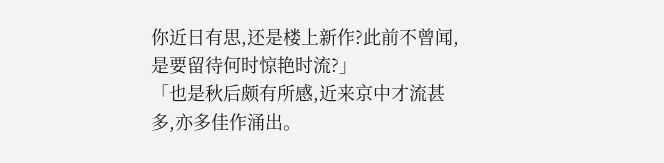你近日有思,还是楼上新作?此前不曾闻,是要留待何时惊艳时流?」
「也是秋后颇有所感,近来京中才流甚多,亦多佳作涌出。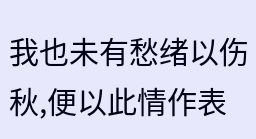我也未有愁绪以伤秋,便以此情作表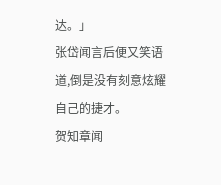达。」
张岱闻言后便又笑语道,倒是没有刻意炫耀自己的捷才。
贺知章闻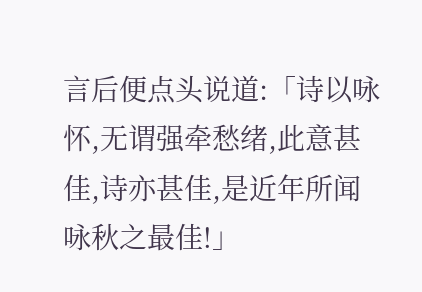言后便点头说道:「诗以咏怀,无谓强牵愁绪,此意甚佳,诗亦甚佳,是近年所闻咏秋之最佳!」